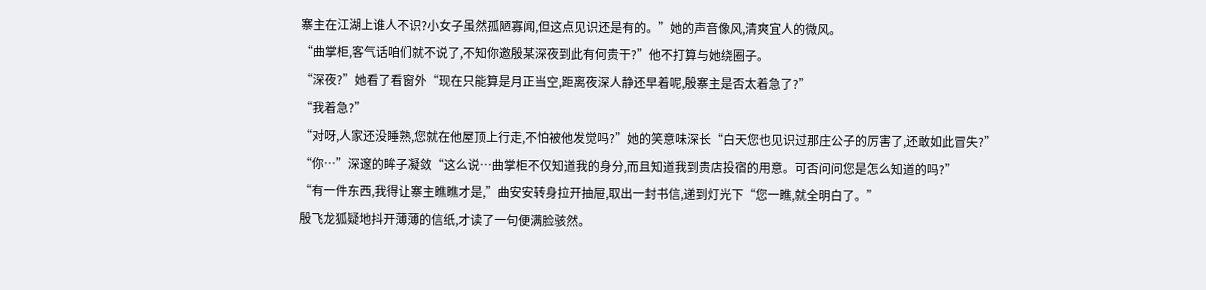寨主在江湖上谁人不识?小女子虽然孤陋寡闻,但这点见识还是有的。”她的声音像风,清爽宜人的微风。
“曲掌柜,客气话咱们就不说了,不知你邀殷某深夜到此有何贵干?”他不打算与她绕圈子。
“深夜?”她看了看窗外“现在只能算是月正当空,距离夜深人静还早着呢,殷寨主是否太着急了?”
“我着急?”
“对呀,人家还没睡熟,您就在他屋顶上行走,不怕被他发觉吗?”她的笑意味深长“白天您也见识过那庄公子的厉害了,还敢如此冒失?”
“你…”深邃的眸子凝敛“这么说…曲掌柜不仅知道我的身分,而且知道我到贵店投宿的用意。可否问问您是怎么知道的吗?”
“有一件东西,我得让寨主瞧瞧才是,”曲安安转身拉开抽屉,取出一封书信,递到灯光下“您一瞧,就全明白了。”
殷飞龙狐疑地抖开薄薄的信纸,才读了一句便满脸骇然。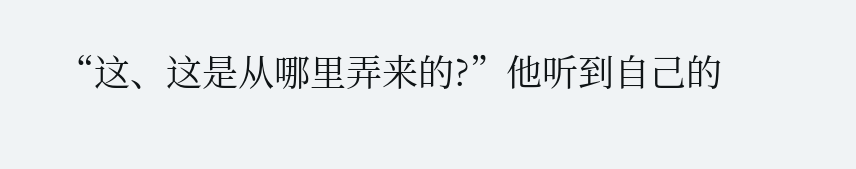“这、这是从哪里弄来的?”他听到自己的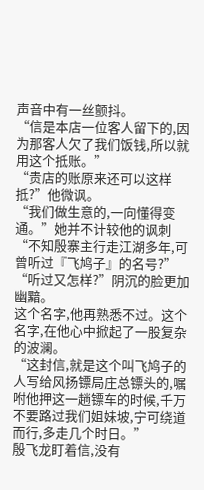声音中有一丝颤抖。
“信是本店一位客人留下的,因为那客人欠了我们饭钱,所以就用这个抵账。”
“贵店的账原来还可以这样抵?”他微讽。
“我们做生意的,一向懂得变通。”她并不计较他的讽刺“不知殷寨主行走江湖多年,可曾听过『飞鸠子』的名号?”
“听过又怎样?”阴沉的脸更加幽黯。
这个名字,他再熟悉不过。这个名字,在他心中掀起了一股复杂的波澜。
“这封信,就是这个叫飞鸠子的人写给风扬镖局庄总镖头的,嘱咐他押这一趟镖车的时候,千万不要路过我们姐妹坡,宁可绕道而行,多走几个时日。”
殷飞龙盯着信,没有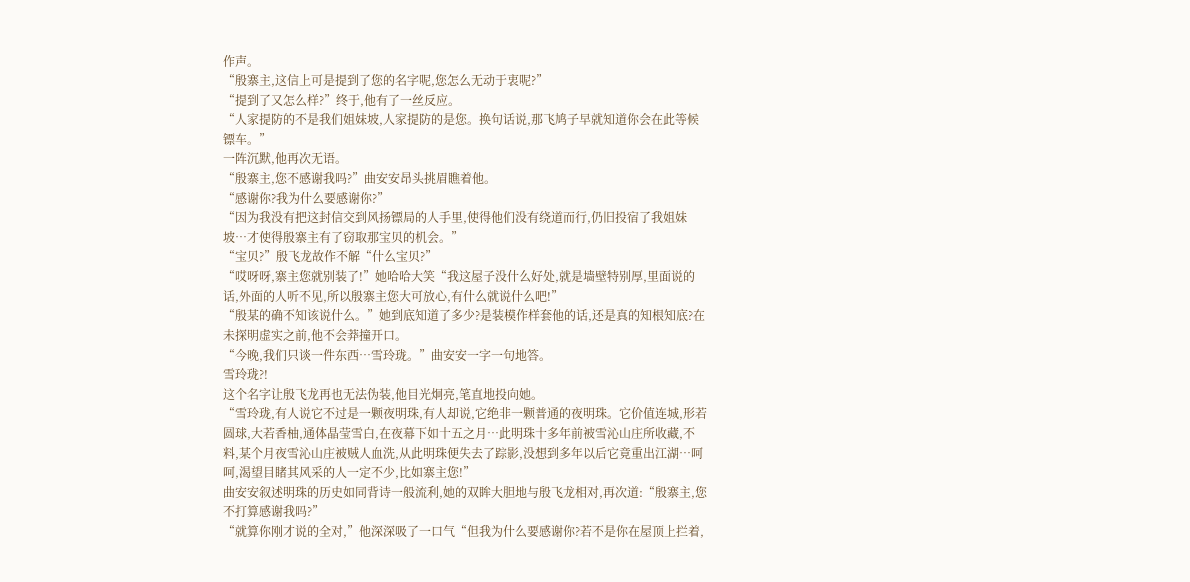作声。
“殷寨主,这信上可是提到了您的名字呢,您怎么无动于衷呢?”
“提到了又怎么样?”终于,他有了一丝反应。
“人家提防的不是我们姐妹坡,人家提防的是您。换句话说,那飞鸠子早就知道你会在此等候镖车。”
一阵沉默,他再次无语。
“殷寨主,您不感谢我吗?”曲安安昂头挑眉瞧着他。
“感谢你?我为什么要感谢你?”
“因为我没有把这封信交到风扬镖局的人手里,使得他们没有绕道而行,仍旧投宿了我姐妹坡…才使得殷寨主有了窃取那宝贝的机会。”
“宝贝?”殷飞龙故作不解“什么宝贝?”
“哎呀呀,寨主您就别装了!”她哈哈大笑“我这屋子没什么好处,就是墙壁特别厚,里面说的话,外面的人听不见,所以殷寨主您大可放心,有什么就说什么吧!”
“殷某的确不知该说什么。”她到底知道了多少?是装模作样套他的话,还是真的知根知底?在未探明虚实之前,他不会莽撞开口。
“今晚,我们只谈一件东西…雪玲珑。”曲安安一字一句地答。
雪玲珑?!
这个名字让殷飞龙再也无法伪装,他目光炯亮,笔直地投向她。
“雪玲珑,有人说它不过是一颗夜明珠,有人却说,它绝非一颗普通的夜明珠。它价值连城,形若圆球,大若香柚,通体晶莹雪白,在夜幕下如十五之月…此明珠十多年前被雪沁山庄所收藏,不料,某个月夜雪沁山庄被贼人血洗,从此明珠便失去了踪影,没想到多年以后它竟重出江湖…呵呵,渴望目睹其风采的人一定不少,比如寨主您!”
曲安安叙述明珠的历史如同背诗一般流利,她的双眸大胆地与殷飞龙相对,再次道:“殷寨主,您不打算感谢我吗?”
“就算你刚才说的全对,”他深深吸了一口气“但我为什么要感谢你?若不是你在屋顶上拦着,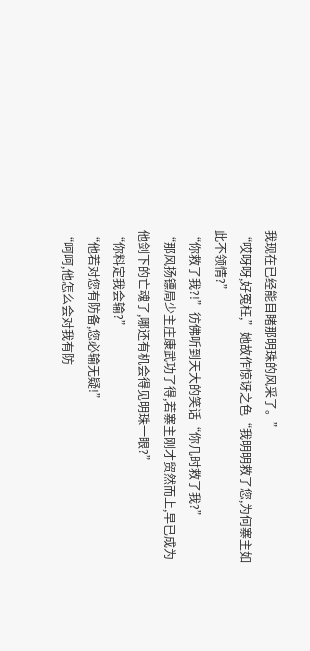我现在已经能目睹那明珠的风采了。”
“哎呀呀,好冤枉,”她故作惊讶之色“我明明救了您,为何寨主如此不领情?”
“你救了我?!”彷佛听到天大的笑话“你几时救了我?”
“那风扬镖局少主庄康武功了得,若寨主刚才贸然而上,早已成为他剑下的亡魂了,哪还有机会得见明珠一眼?”
“你料定我会输?”
“他若对您有防备,您必输无疑!”
“呵呵,他怎么会对我有防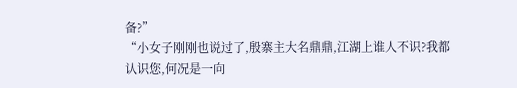备?”
“小女子刚刚也说过了,殷寨主大名鼎鼎,江湖上谁人不识?我都认识您,何况是一向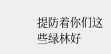提防着你们这些绿林好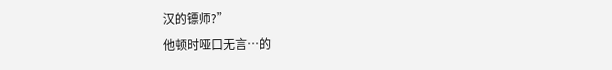汉的镖师?”
他顿时哑口无言…的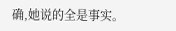确,她说的全是事实。